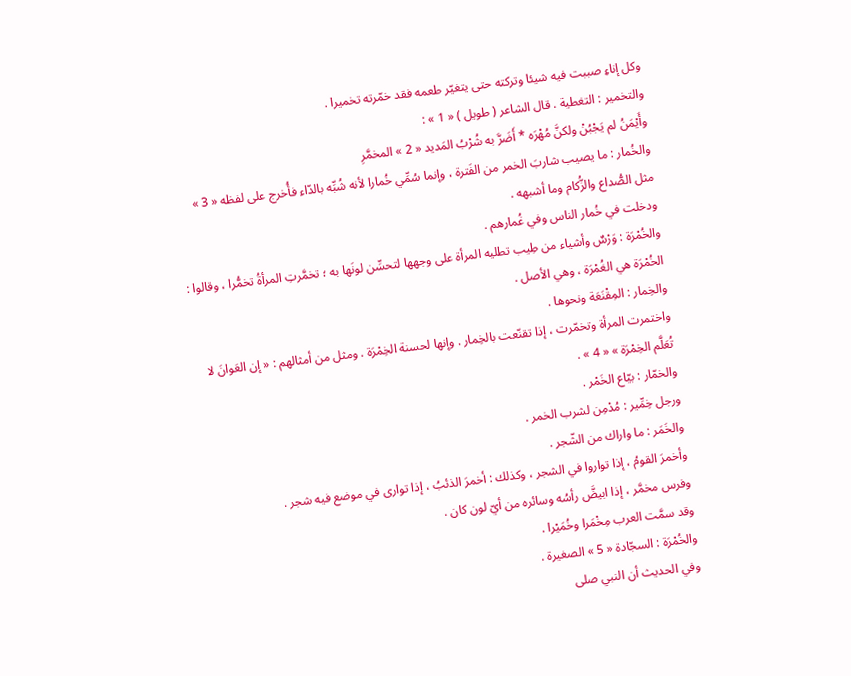وكل إناءِ صببت فيه شيئا وتركته حتى يتغيّر طعمه فقد خمّرته تخميرا .
والتخمير : التغطية . قال الشاعر ( طويل ) « 1 » :
وأَيْمَنُ لم يَجْبُنْ ولكنَّ مُهْرَه * أَضَرَّ به شُرْبُ المَديد « 2 » المخمَّرِ
والخُمار : ما يصيب شاربَ الخمر من الفَترة ، وإنما سُمِّي خُمارا لأنه شُبِّه بالدّاء فأُخرج على لفظه « 3 » مثل الصُّداع والزُّكام وما أشبهه .
ودخلت في خُمار الناس وفي غُمارهم .
والخُمْرَة : وَرْسٌ وأشياء من طِيب تطليه المرأة على وجهها لتحسِّن لونَها به ؛ تخمَّرتِ المرأةُ تخمُّرا ، وقالوا : الخُمْرَة هي الغُمْرَة ، وهي الأصل .
والخِمار : المِقْنَعَة ونحوها .
واختمرت المرأة وتخمّرت ، إذا تقنّعت بالخِمار . وإنها لحسنة الخِمْرَة . ومثل من أمثالهم : « إن العَوانَ لا تُعَلَّم الخِمْرَة » « 4 » .
والخمّار : بيّاع الخَمْر .
ورجل خِمِّير : مُدْمِن لشرب الخمر .
والخَمَر : ما واراك من الشّجر .
وأخمرَ القومُ ، إذا تواروا في الشجر ، وكذلك : أخمرَ الذئبُ ، إذا توارى في موضع فيه شجر .
وفرس مخمَّر ، إذا ابيضَّ رأسُه وسائره من أيّ لون كان .
وقد سمَّت العرب مِخْمَرا وخُمَيْرا .
والخُمْرَة : السجّادة « 5 » الصغيرة .
وفي الحديث أن النبي صلى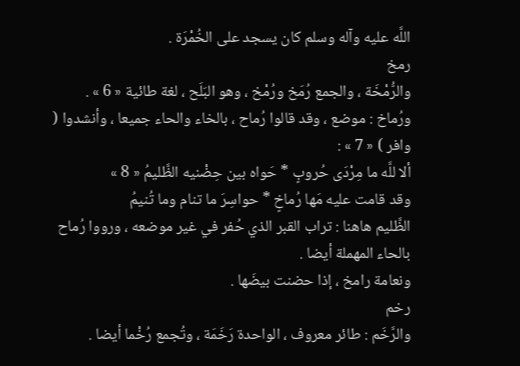اللَّه عليه وآله وسلم كان يسجد على الخُمْرَة .
رمخ
والرُّمْخَة ، والجمع رُمَخ ورُمْخ ، وهو البَلَح ، لغة طائية « 6 » .
ورُماخ : موضع ، وقد قالوا رُماح ، بالخاء والحاء جميعا ، وأنشدوا ( وافر ) « 7 » :
ألا للَّه ما مِرْدَى حُروبٍ * حَواه بين حِضْنيه الظَّليمُ « 8 »
وقد قامت عليه مَها رُماخٍ * حواسِرَ ما تنام وما تُنيمُ
الظَّليم هاهنا : تراب القبر الذي حُفر في غير موضعه ، ورووا رُماح بالحاء المهملة أيضا .
ونعامة رامخ ، إذا حضنت بيضَها .
رخم
والرَّخَم : طائر معروف ، الواحدة رَخَمَة ، وتُجمع رُخْما أيضا .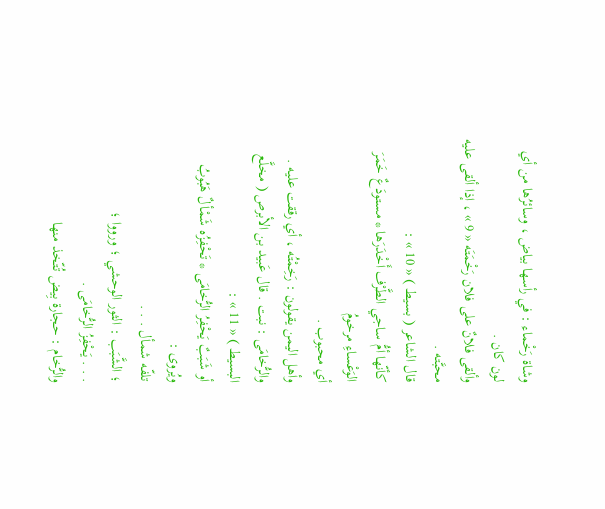وشاة رَخْماء : في رأسها بياض ، وسائرُها من أي لون كان .
وألقى فلانٌ على فلان رَخْمَتَه « 9 » ، إذا ألقى عليه محبَّته .
قال الشاعر ( بسيط ) « 10 » :
كأنّها أمُّ ساجي الطَّرْف أَخْدَرَها * مستودَعٌ خَمَرَ الوَعْساءِ مرخومُ
أي محبوب .
وأهل اليمن يقولون : رَخِمْتُه ، أي رققت عليه .
والرُّخامَى : نبت . قال عَبيد بن الأبرص ( مخلَّع البسيط ) « 11 » :
أو شَبَبٌ يَحْفِرُ الرُّخامَى * تَحْفِزُه شَمْألٌ هَبُوبُ
ويُروى :
تلفّه شمأل . . .
؛ الشَّبَب : الثور الوحشي ؛ ورووا ؛
. . . يَحْفِزُ الرُّخامَى .
والرُّخام : حجارة بِيض تُتّخذ منها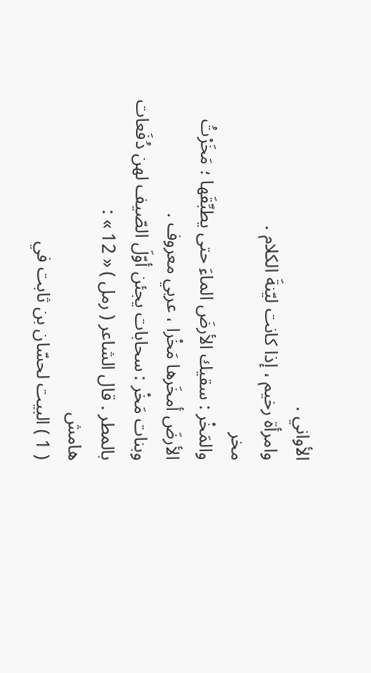الأواني .
وامرأة رخيم ، إذا كانت ليّنةَ الكلام .
مخر
والمَخْر : سقيك الأرضَ الماءَ حتى يطبِّقَها ؛ مَخَرْتُ الأرضَ أمخَرها مَخْرا ، عربي معروف .
وبنات مَخْر : سحابات يجئن أوّلَ الصّيف لهن دُفَعات بالمطر . قال الشاعر ( رمل ) « 12 » :
هامش
( 1 ) البيت لحسّان بن ثابت في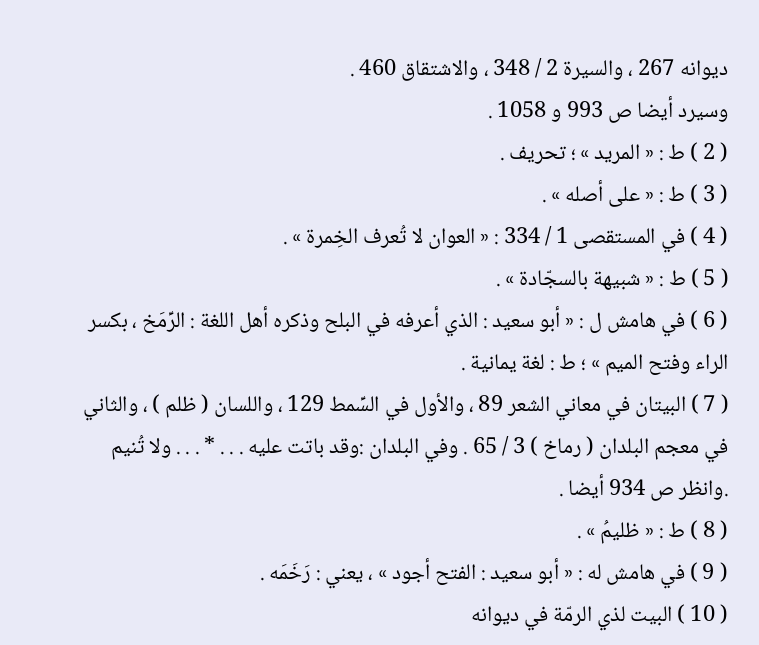ديوانه 267 ، والسيرة 2 / 348 ، والاشتقاق 460 .
وسيرد أيضا ص 993 و 1058 .
( 2 ) ط : « المريد » ؛ تحريف .
( 3 ) ط : « على أصله » .
( 4 ) في المستقصى 1 / 334 : « العوان لا تُعرف الخِمرة » .
( 5 ) ط : « شبيهة بالسجّادة » .
( 6 ) في هامش ل : « أبو سعيد : الذي أعرفه في البلح وذكره أهل اللغة : الرِّمَخ ، بكسر الراء وفتح الميم » ؛ ط : لغة يمانية .
( 7 ) البيتان في معاني الشعر 89 ، والأول في السِّمط 129 ، واللسان ( ظلم ) ، والثاني في معجم البلدان ( رماخ ) 3 / 65 . وفي البلدان :وقد باتت عليه . . . * . . . ولا تُنيم .وانظر ص 934 أيضا .
( 8 ) ط : « ظليمُ » .
( 9 ) في هامش له : « أبو سعيد : الفتح أجود » ، يعني : رَخَمَه .
( 10 ) البيت لذي الرمّة في ديوانه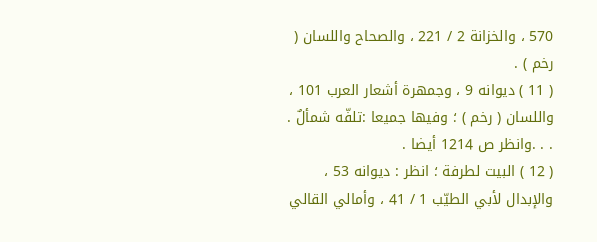570 ، والخزانة 2 / 221 ، والصحاح واللسان ( رخم ) .
( 11 ) ديوانه 9 ، وجمهرة أشعار العرب 101 ، واللسان ( رخم ) ؛ وفيها جميعا :تلفّه شمألٌ . . . .وانظر ص 1214 أيضا .
( 12 ) البيت لطرفة ؛ انظر : ديوانه 53 ، والإبدال لأبي الطيّب 1 / 41 ، وأمالي القالي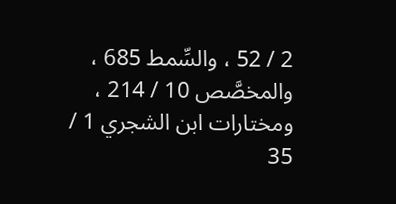2 / 52 ، والسِّمط 685 ، والمخصَّص 10 / 214 ، ومختارات ابن الشجري 1 / 35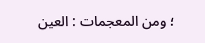؛ ومن المعجمات : العين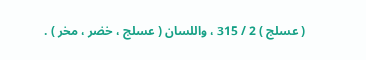( عسلج ) 2 / 315 ، واللسان ( عسلج ، خضر ، مخر ) .